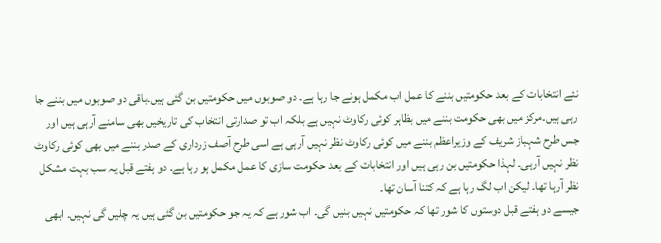نئے انتخابات کے بعد حکومتیں بننے کا عمل اب مکمل ہونے جا رہا ہے۔ دو صوبوں میں حکومتیں بن گئی ہیں۔باقی دو صوبوں میں بننے جا رہی ہیں۔مرکز میں بھی حکومت بننے میں بظاہر کوئی رکاوٹ نہیں ہے بلکہ اب تو صدارتی انتخاب کی تاریخیں بھی سامنے آرہی ہیں اور جس طرح شہباز شریف کے وزیراعظم بننے میں کوئی رکاوٹ نظر نہیں آرہی ہے اسی طرح آصف زرداری کے صدر بننے میں بھی کوئی رکاوٹ نظر نہیں آرہی۔ لہذا حکومتیں بن رہی ہیں اور انتخابات کے بعد حکومت سازی کا عمل مکمل ہو رہا ہے۔ دو ہفتے قبل یہ سب بہت مشکل نظر آرہا تھا۔ لیکن اب لگ رہا ہے کہ کتنا آسان تھا۔
جیسے دو ہفتے قبل دوستوں کا شور تھا کہ حکومتیں نہیں بنیں گی۔ اب شور ہے کہ یہ جو حکومتیں بن گئی ہیں یہ چلیں گی نہیں۔ ابھی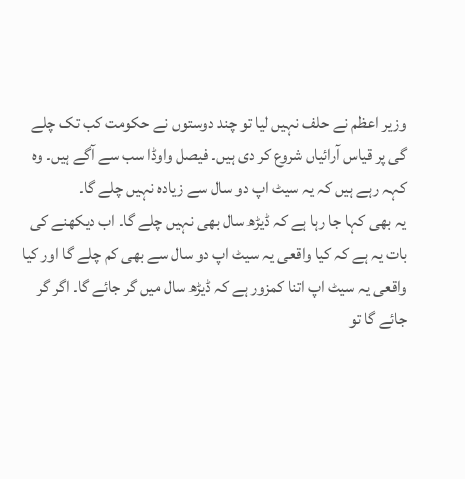وزیر اعظم نے حلف نہیں لیا تو چند دوستوں نے حکومت کب تک چلے گی پر قیاس آرائیاں شروع کر دی ہیں۔ فیصل واوڈا سب سے آگے ہیں۔ وہ کہہ رہے ہیں کہ یہ سیٹ اپ دو سال سے زیادہ نہیں چلے گا۔
یہ بھی کہا جا رہا ہے کہ ڈیڑھ سال بھی نہیں چلے گا۔ اب دیکھنے کی بات یہ ہے کہ کیا واقعی یہ سیٹ اپ دو سال سے بھی کم چلے گا اور کیا واقعی یہ سیٹ اپ اتنا کمزور ہے کہ ڈیڑھ سال میں گر جائے گا۔ اگر گر جائے گا تو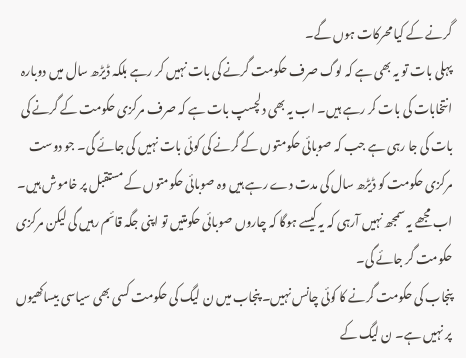گرنے کے کیا محرکات ہوں گے۔
پہلی بات تو یہ بھی ہے کہ لوگ صرف حکومت گرنے کی بات نہیں کر رہے بلکہ ڈیڑھ سال میں دوبارہ انتخابات کی بات کر رہے ہیں۔ اب یہ بھی دلچسپ بات ہے کہ صرف مرکزی حکومت کے گرنے کی بات کی جا رہی ہے جب کہ صوبائی حکومتوں کے گرنے کی کوئی بات نہیں کی جائے گی۔ جو دوست مرکزی حکومت کو ڈیڑھ سال کی مدت دے رہے ہیں وہ صوبائی حکومتوں کے مستقبل پر خاموش ہیں۔ اب مجھے یہ سمجھ نہیں آرہی کہ یہ کیسے ہوگا کہ چاروں صوبائی حکومتیں تو اپنی جگہ قائم رہیں گی لیکن مرکزی حکومت گر جائے گی۔
پنجاب کی حکومت گرنے کا کوئی چانس نہیں۔ پنجاب میں ن لیگ کی حکومت کسی بھی سیاسی بیساکھیوں پر نہیں ہے۔ ن لیگ کے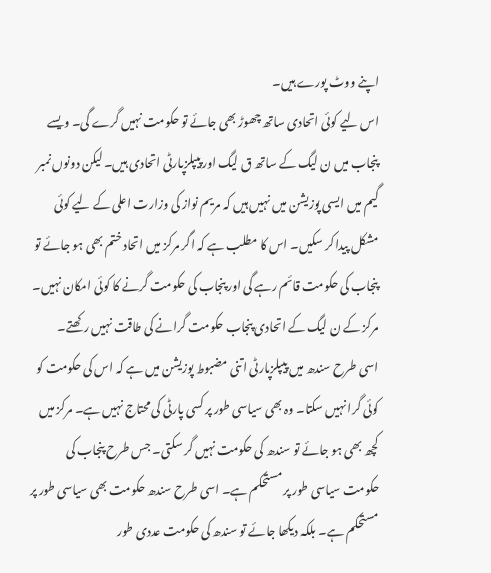اپنے ووٹ پورے ہیں۔
اس لیے کوئی اتحادی ساتھ چھوڑ بھی جائے تو حکومت نہیں گرے گی۔ ویسے پنجاب میں ن لیگ کے ساتھ ق لیگ اور پیپلزپارٹی اتحادی ہیں۔ لیکن دونوں نمبر گیم میں ایسی پوزیشن میں نہیں ہیں کہ مریم نواز کی وزارت اعلی کے لیے کوئی مشکل پیدا کر سکیں۔ اس کا مطلب ہے کہ اگر مرکز میں اتحاد ختم بھی ہو جائے تو پنجاب کی حکومت قائم رہے گی اور پنجاب کی حکومت گرنے کا کوئی امکان نہیں۔ مرکز کے ن لیگ کے اتحادی پنجاب حکومت گرانے کی طاقت نہیں رکھتے۔
اسی طرح سندھ میں پیپلزپارٹی اتنی مضبوط پوزیشن میں ہے کہ اس کی حکومت کو کوئی گرا نہیں سکتا۔ وہ بھی سیاسی طور پر کسی پارٹی کی محتاج نہیں ہے۔ مرکز میں کچھ بھی ہو جائے تو سندھ کی حکومت نہیں گر سکتی۔ جس طرح پنجاب کی حکومت سیاسی طور پر مستحکم ہے۔ اسی طرح سندھ حکومت بھی سیاسی طور پر مستحکم ہے۔ بلکہ دیکھا جائے تو سندھ کی حکومت عددی طور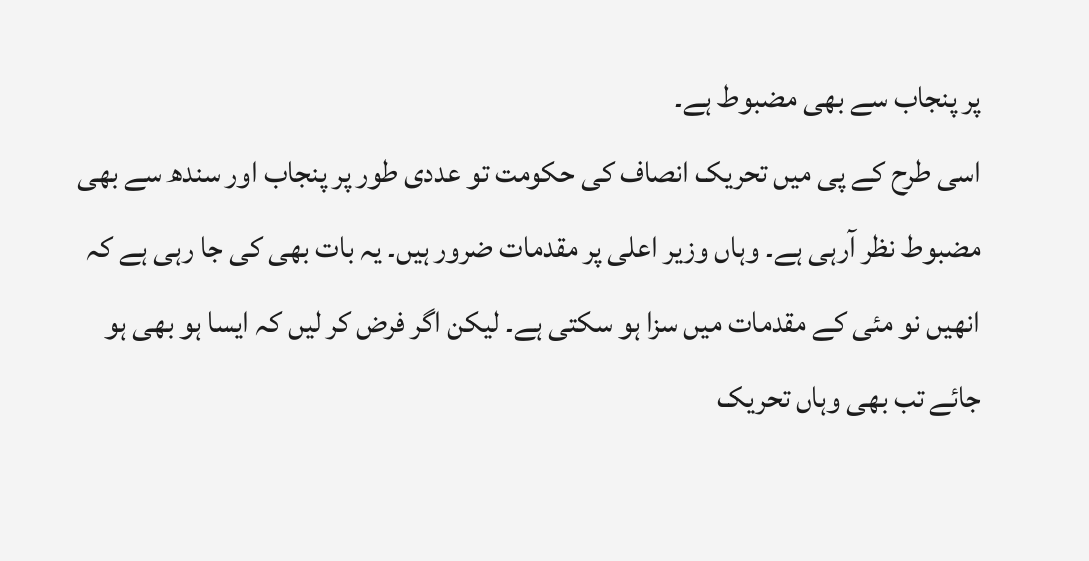پر پنجاب سے بھی مضبوط ہے۔
اسی طرح کے پی میں تحریک انصاف کی حکومت تو عددی طور پر پنجاب اور سندھ سے بھی مضبوط نظر آرہی ہے۔ وہاں وزیر اعلی پر مقدمات ضرور ہیں۔ یہ بات بھی کی جا رہی ہے کہ انھیں نو مئی کے مقدمات میں سزا ہو سکتی ہے۔ لیکن اگر فرض کر لیں کہ ایسا ہو بھی ہو جائے تب بھی وہاں تحریک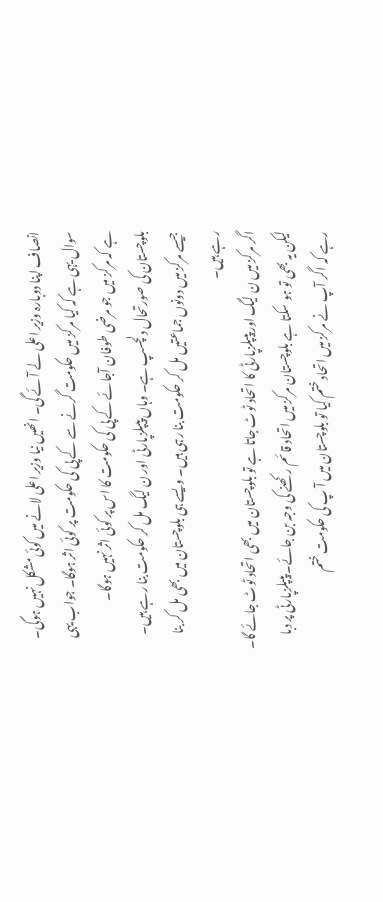انصاف اپنا دوبارہ وزیر اعلی لے آئے گی۔ انھیں نیا وزیر اعلی لانے میں کوئی مشکل نہیں ہوگی۔ سوال یہی ہے کہ کیا مرکز میں حکومت گرنے سے کے پی کی حکومت پر کوئی اثر ہوگا۔ جواب یہی ہے کہ مرکز میں جو مرضی طوفان آجائے کے پی کی حکومت کا اس پر کوئی اثر نہیں ہوگا۔
بلوچستان کی صورتحال دلچسپ ہے۔ وہاں پیپلزپارٹی اور ن لیگ مل کر حکومت بنا رہے ہیں۔ جیسے مرکز میں دونوں جماعتیں مل کر حکومت بنا رہی ہیں۔ ویسے ہی بلوچستان میں بھی مل کر بنا رہے ہیں۔
اگر مرکز میں ن لیگ اور پیپلزپارٹی کا اتحاد ٹوٹ جاتا ہے تو بلوچستان میں بھی اتحاد ٹوٹ جائے گا۔ لیکن یہ بھی تو ہو سکتا ہے بلوچستان مرکز میں اتحاد قائم رکھنے کی وجہ بن جائے۔ پیپلزپارٹی پر دبا رہے کہ اگر آپ نے مرکز میں اتحاد ختم کیا تو بلوچستان میں آ پ کی حکومت ختم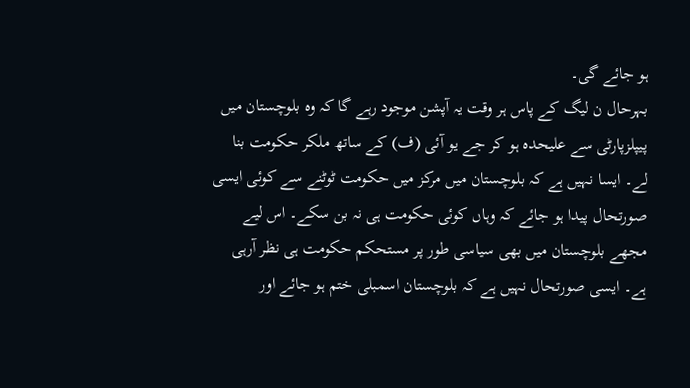ہو جائے گی۔
بہرحال ن لیگ کے پاس ہر وقت یہ آپشن موجود رہے گا کہ وہ بلوچستان میں پیپلزپارٹی سے علیحدہ ہو کر جے یو آئی (ف) کے ساتھ ملکر حکومت بنا لے۔ ایسا نہیں ہے کہ بلوچستان میں مرکز میں حکومت ٹوٹنے سے کوئی ایسی صورتحال پیدا ہو جائے کہ وہاں کوئی حکومت ہی نہ بن سکے۔ اس لیے مجھے بلوچستان میں بھی سیاسی طور پر مستحکم حکومت ہی نظر آرہی ہے۔ ایسی صورتحال نہیں ہے کہ بلوچستان اسمبلی ختم ہو جائے اور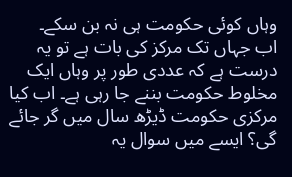وہاں کوئی حکومت ہی نہ بن سکے۔
اب جہاں تک مرکز کی بات ہے تو یہ درست ہے کہ عددی طور پر وہاں ایک مخلوط حکومت بننے جا رہی ہے۔ اب کیا مرکزی حکومت ڈیڑھ سال میں گر جائے گی؟ ایسے میں سوال یہ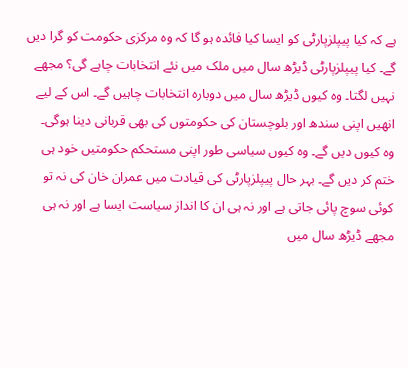ہے کہ کیا پیپلزپارٹی کو ایسا کیا فائدہ ہو گا کہ وہ مرکزی حکومت کو گرا دیں گے۔ کیا پیپلزپارٹی ڈیڑھ سال میں ملک میں نئے انتخابات چاہے گی؟ مجھے نہیں لگتا۔ وہ کیوں ڈیڑھ سال میں دوبارہ انتخابات چاہیں گے۔ اس کے لیے انھیں اپنی سندھ اور بلوچستان کی حکومتوں کی بھی قربانی دینا ہوگی۔
وہ کیوں دیں گے۔ وہ کیوں سیاسی طور اپنی مستحکم حکومتیں خود ہی ختم کر دیں گے۔ بہر حال پیپلزپارٹی کی قیادت میں عمران خان کی نہ تو کوئی سوچ پائی جاتی ہے اور نہ ہی ان کا انداز سیاست ایسا ہے اور نہ ہی مجھے ڈیڑھ سال میں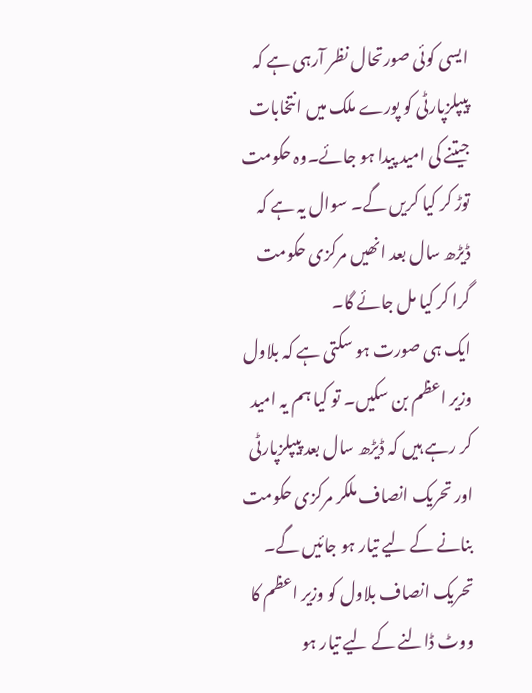ایسی کوئی صورتحال نظر آرہی ہے کہ پیپلزپارٹی کو پورے ملک میں انتخابات جیتنے کی امید پیدا ہو جائے۔وہ حکومت توڑ کر کیا کریں گے۔ سوال یہ ہے کہ ڈیڑھ سال بعد انھیں مرکزی حکومت گرا کر کیا مل جائے گا۔
ایک ہی صورت ہو سکتی ہے کہ بلاول وزیر اعظم بن سکیں۔ تو کیا ہم یہ امید کر رہے ہیں کہ ڈیڑھ سال بعد پیپلزپارٹی اور تحریک انصاف ملکر مرکزی حکومت بنانے کے لیے تیار ہو جائیں گے۔ تحریک انصاف بلاول کو وزیر اعظم کا ووٹ ڈالنے کے لیے تیار ہو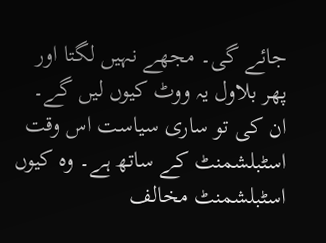جائے گی۔ مجھے نہیں لگتا اور پھر بلاول یہ ووٹ کیوں لیں گے۔
ان کی تو ساری سیاست اس وقت اسٹبلشمنٹ کے ساتھ ہے۔ وہ کیوں اسٹبلشمنٹ مخالف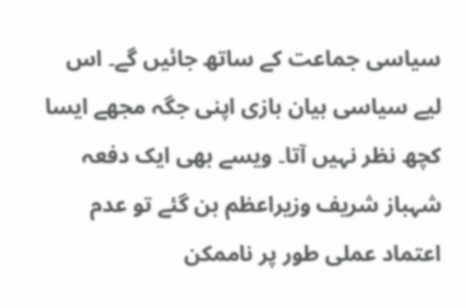سیاسی جماعت کے ساتھ جائیں گے۔ اس لیے سیاسی بیان بازی اپنی جگہ مجھے ایسا کچھ نظر نہیں آتا۔ ویسے بھی ایک دفعہ شہباز شریف وزیراعظم بن گئے تو عدم اعتماد عملی طور پر ناممکن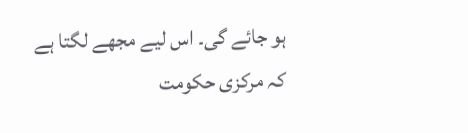ہو جائے گی۔ اس لیے مجھے لگتا ہے کہ مرکزی حکومت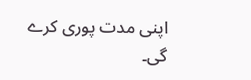اپنی مدت پوری کرے گی۔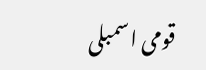قومی اسمبلی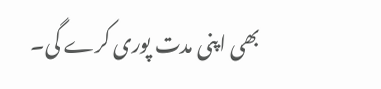بھی اپنی مدت پوری کرے گی۔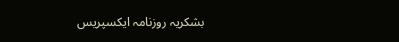بشکریہ روزنامہ ایکسپریس